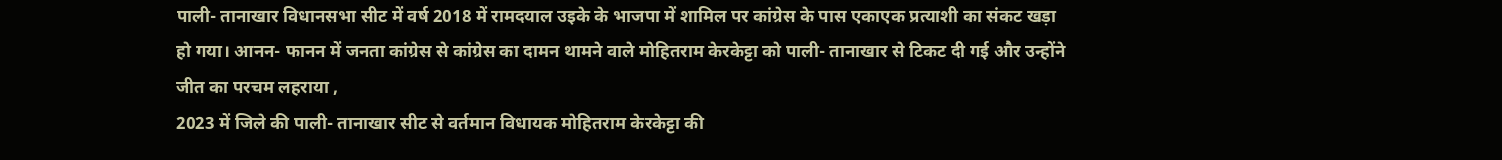पाली- तानाखार विधानसभा सीट में वर्ष 2018 में रामदयाल उइके के भाजपा में शामिल पर कांग्रेस के पास एकाएक प्रत्याशी का संकट खड़ा हो गया। आनन- फानन में जनता कांग्रेस से कांग्रेस का दामन थामने वाले मोहितराम केरकेट्टा को पाली- तानाखार से टिकट दी गई और उन्होंने जीत का परचम लहराया ,
2023 में जिले की पाली- तानाखार सीट से वर्तमान विधायक मोहितराम केरकेट्टा की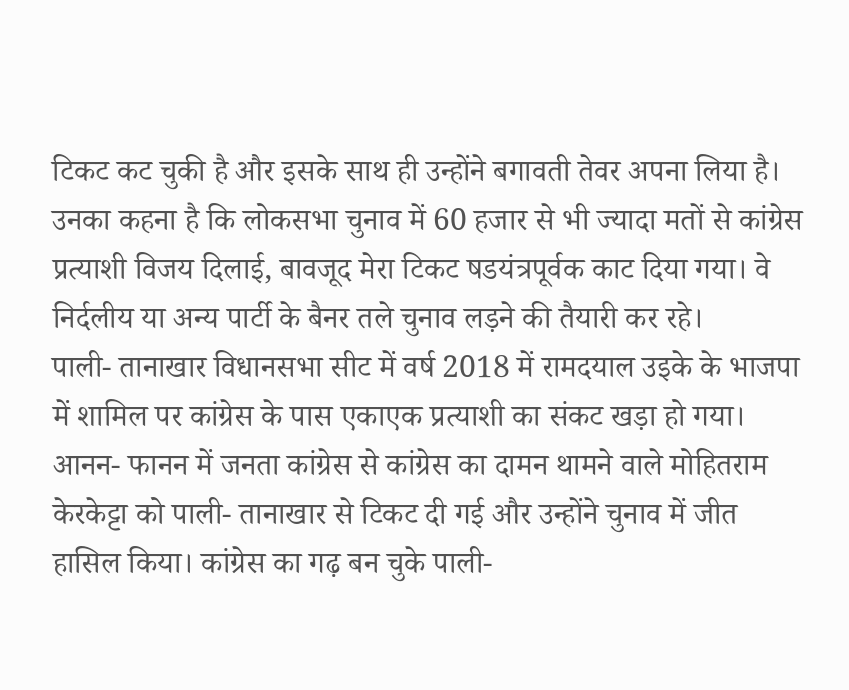टिकट कट चुकी है और इसके साथ ही उन्होंने बगावती तेवर अपना लिया है। उनका कहना है कि लोकसभा चुनाव में 60 हजार से भी ज्यादा मतों से कांग्रेस प्रत्याशी विजय दिलाई, बावजूद मेरा टिकट षडयंत्रपूर्वक काट दिया गया। वे निर्दलीय या अन्य पार्टी के बैनर तले चुनाव लड़ने की तैयारी कर रहे।
पाली- तानाखार विधानसभा सीट में वर्ष 2018 में रामदयाल उइके के भाजपा में शामिल पर कांग्रेस के पास एकाएक प्रत्याशी का संकट खड़ा हो गया। आनन- फानन में जनता कांग्रेस से कांग्रेस का दामन थामने वाले मोहितराम केरकेट्टा को पाली- तानाखार से टिकट दी गई और उन्होंने चुनाव में जीत हासिल किया। कांग्रेस का गढ़ बन चुके पाली-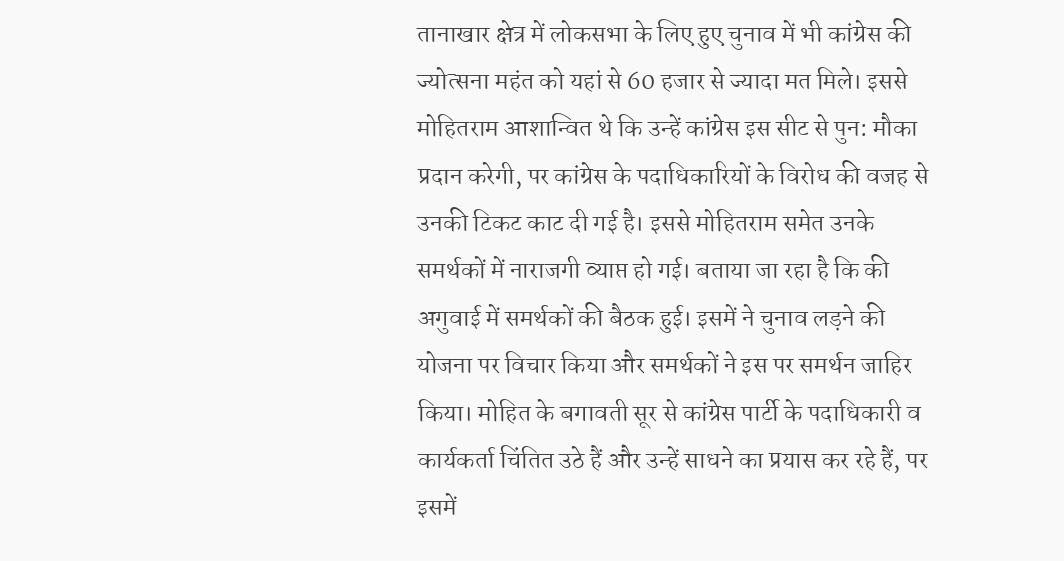तानाखार क्षेत्र में लोकसभा के लिए हुए चुनाव में भी कांग्रेस की ज्योत्सना महंत को यहां से 60 हजार से ज्यादा मत मिले। इससे मोहितराम आशान्वित थे कि उन्हें कांग्रेस इस सीट से पुन: मौका प्रदान करेगी, पर कांग्रेस के पदाधिकारियों के विरोध की वजह से उनकी टिकट काट दी गई है। इससे मोहितराम समेत उनके समर्थकों में नाराजगी व्याप्त हो गई। बताया जा रहा है कि की अगुवाई में समर्थकों की बैठक हुई। इसमें ने चुनाव लड़ने की योजना पर विचार किया और समर्थकों ने इस पर समर्थन जाहिर किया। मोहित के बगावती सूर से कांग्रेस पार्टी के पदाधिकारी व कार्यकर्ता चिंतित उठे हैं और उन्हें साधने का प्रयास कर रहे हैं, पर इसमें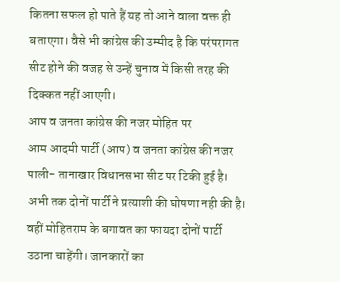कितना सफल हो पाते हैं यह तो आने वाला वक्त ही बताएगा। वैसे भी कांग्रेस की उम्मीद है कि परंपरागत सीट होने की वजह से उन्हें चुनाव में किसी तरह की दिक्कत नहीं आएगी।
आप व जनता कांग्रेस की नजर मोहित पर
आम आदमी पार्टी (आप) व जनता कांग्रेस की नजर पाली- तानाखार विधानसभा सीट पर टिकी हुई है। अभी तक दोनों पार्टी ने प्रत्याशी की घोषणा नही की है। वहीं मोहितराम के बगावत का फायदा दोनों पार्टी उठाना चाहेंगी। जानकारों का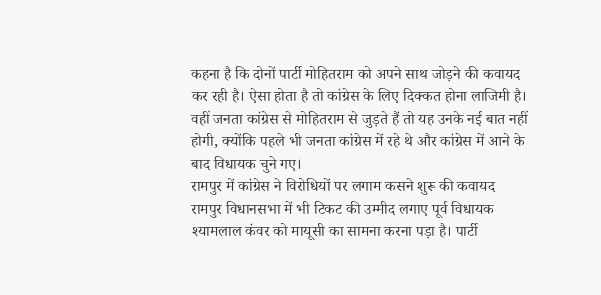कहना है कि दोनों पार्टी मोहितराम को अपने साथ जोड़ने की कवायद कर रही है। ऐसा होता है तो कांग्रेस के लिए दिक्कत होना लाजिमी है। वहीं जनता कांग्रेस से मोहितराम से जुड़ते हैं तो यह उनके नई बात नहीं होगी, क्योंकि पहले भी जनता कांग्रेस में रहे थे और कांग्रेस में आने के बाद विधायक चुने गए।
रामपुर में कांग्रेस ने विरोधियों पर लगाम कसने शुरू की कवायद
रामपुर विधानसभा में भी टिकट की उम्मीद लगाए पूर्व विधायक श्यामलाल कंवर को मायूसी का सामना करना पड़ा है। पार्टी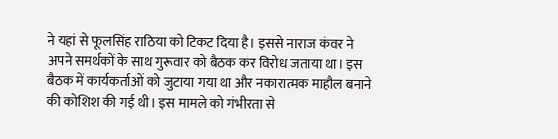ने यहां से फूलसिंह राठिया को टिकट दिया है। इससे नाराज कंवर ने अपने समर्थकों के साथ गुरूवार को बैठक कर विरोध जताया था। इस बैठक में कार्यकर्ताओं को जुटाया गया था और नकारात्मक माहौल बनाने की कोशिश की गई थी। इस मामले को गंभीरता से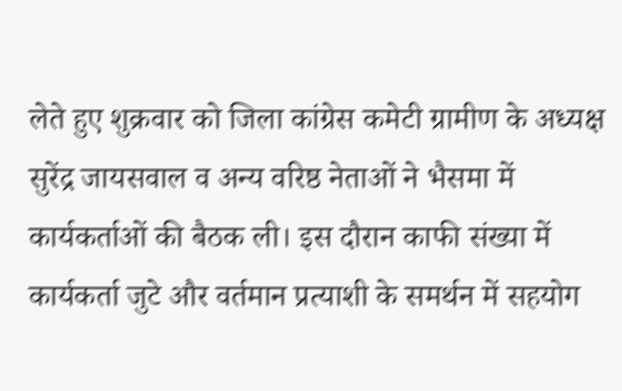लेते हुए शुक्रवार को जिला कांग्रेस कमेटी ग्रामीण के अध्यक्ष सुरेंद्र जायसवाल व अन्य वरिष्ठ नेताओं ने भैसमा में कार्यकर्ताओं की बैठक ली। इस दौरान काफी संख्या में कार्यकर्ता जुटे और वर्तमान प्रत्याशी के समर्थन में सहयोग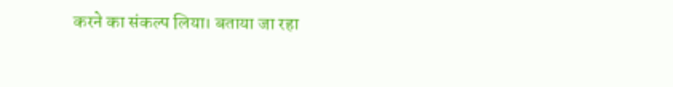करने का संकल्प लिया। बताया जा रहा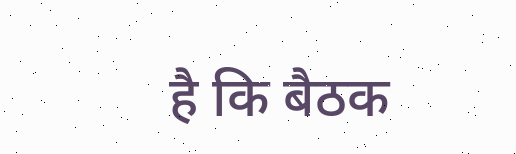है कि बैठक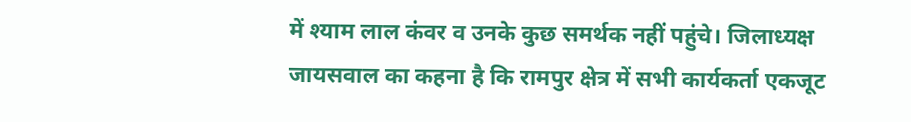में श्याम लाल कंवर व उनके कुछ समर्थक नहीं पहुंचे। जिलाध्यक्ष जायसवाल का कहना है कि रामपुर क्षेत्र में सभी कार्यकर्ता एकजूट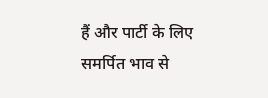हैं और पार्टी के लिए समर्पित भाव से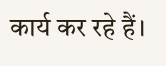कार्य कर रहे हैं।